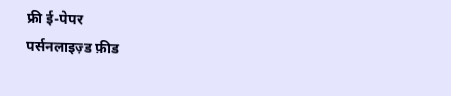फ्री ई-पेपर
पर्सनलाइज़्ड फ़ीड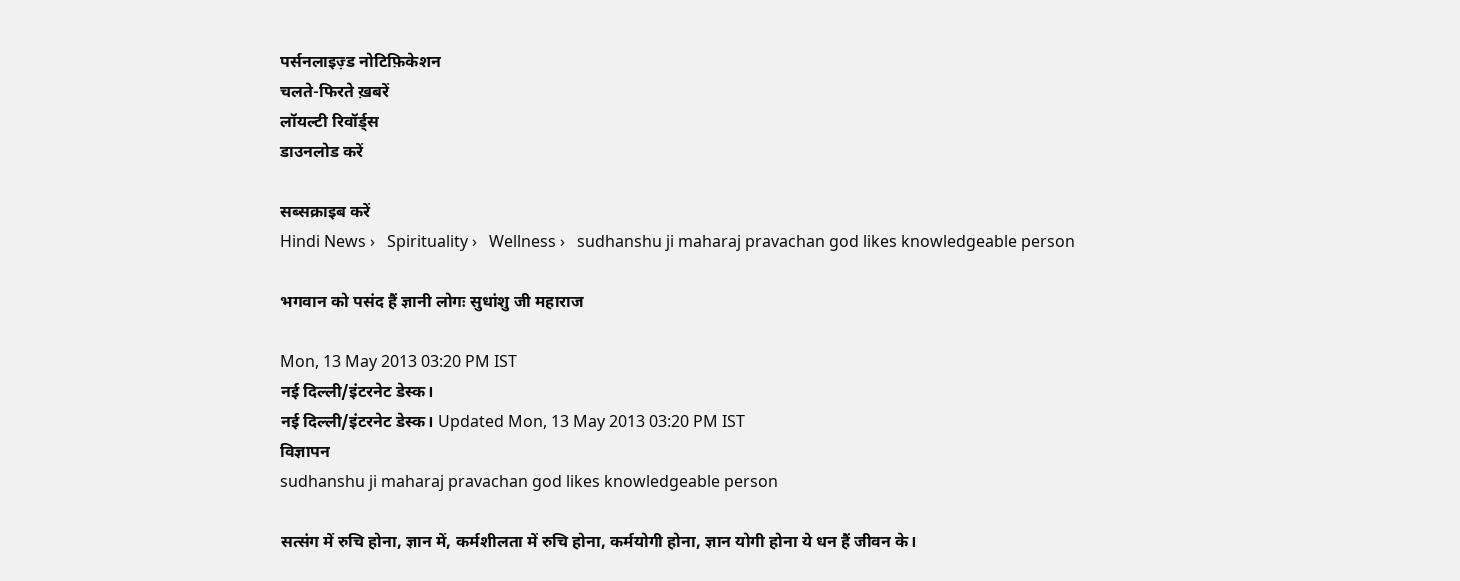पर्सनलाइज़्ड नोटिफ़िकेशन
चलते-फिरते ख़बरें
लॉयल्टी रिवॉर्ड्स
डाउनलोड करें

सब्सक्राइब करें
Hindi News ›   Spirituality ›   Wellness ›   sudhanshu ji maharaj pravachan god likes knowledgeable person

भगवान को पसंद हैं ज्ञानी लोगः सुधांशु जी महाराज

Mon, 13 May 2013 03:20 PM IST
नई दिल्ली/इंटरनेट डेस्क।
नई दिल्ली/इंटरनेट डेस्क। Updated Mon, 13 May 2013 03:20 PM IST
विज्ञापन
sudhanshu ji maharaj pravachan god likes knowledgeable person

सत्संग में रुचि होना, ज्ञान में, कर्मशीलता में रुचि होना, कर्मयोगी होना, ज्ञान योगी होना ये धन हैं जीवन के।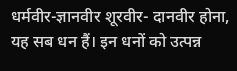धर्मवीर-ज्ञानवीर शूरवीर- दानवीर होना, यह सब धन हैं। इन धनों को उत्पन्न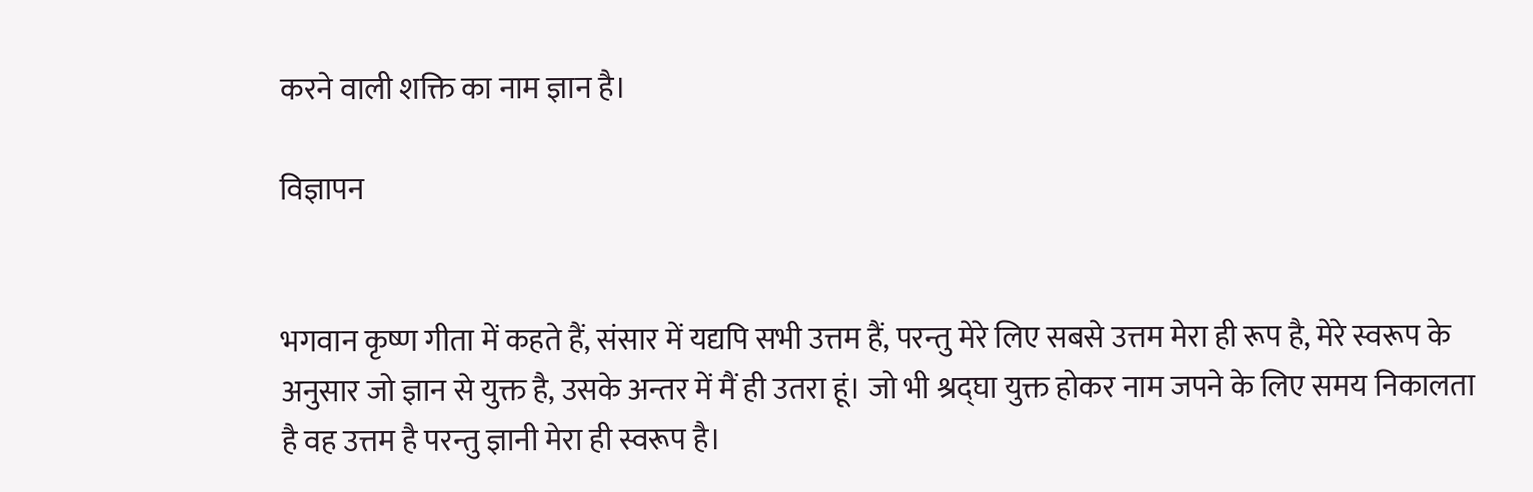करने वाली शक्ति का नाम ज्ञान है।

विज्ञापन


भगवान कृष्ण गीता में कहते हैं, संसार में यद्यपि सभी उत्तम हैं, परन्तु मेरे लिए सबसे उत्तम मेरा ही रूप है, मेरे स्वरूप के अनुसार जो ज्ञान से युक्त है, उसके अन्तर में मैं ही उतरा हूं। जो भी श्रद्घा युक्त होकर नाम जपने के लिए समय निकालता है वह उत्तम है परन्तु ज्ञानी मेरा ही स्वरूप है।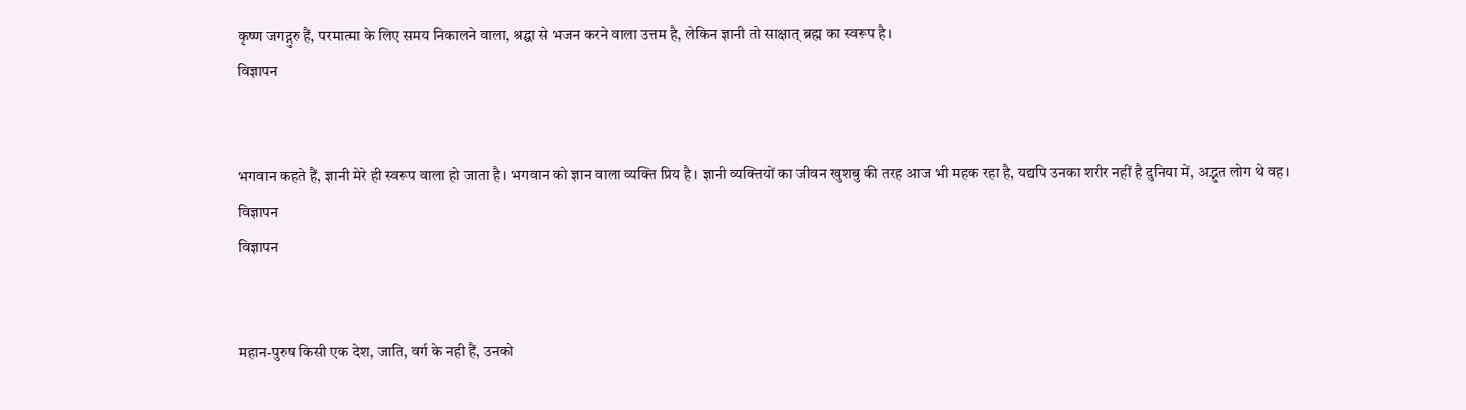कृष्ण जगद्गुरु हैं, परमात्मा के लिए समय निकालने वाला, श्रद्घा से भजन करने वाला उत्तम है, लेकिन ज्ञानी तो साक्षात् ब्रह्म का स्वरूप है।
विज्ञापन


भगवान कहते हैं, ज्ञानी मेरे ही स्वरूप वाला हो जाता है। भगवान को ज्ञान वाला व्यक्ति प्रिय है। ज्ञानी व्यक्तियों का जीवन खुशबु की तरह आज भी महक रहा है, यद्यपि उनका शरीर नहीं है दुनिया में, अद्भुत लोग थे वह।
विज्ञापन
विज्ञापन


महान-पुरुष किसी एक देश, जाति, वर्ग के नही हैं, उनको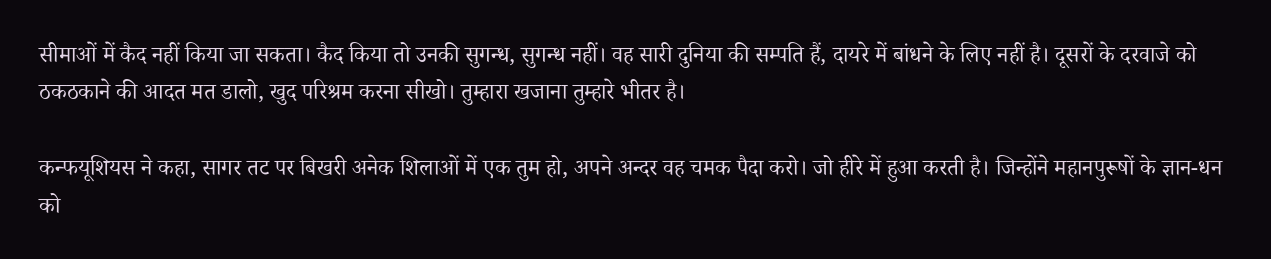सीमाओं में कैद नहीं किया जा सकता। कैद किया तो उनकी सुगन्ध, सुगन्ध नहीं। वह सारी दुनिया की सम्पति हैं, दायरे में बांधने के लिए नहीं है। दूसरों के दरवाजे को ठकठकाने की आदत मत डालो, खुद परिश्रम करना सीखो। तुम्हारा खजाना तुम्हारे भीतर है।

कन्फयूशियस ने कहा, सागर तट पर बिखरी अनेक शिलाओं में एक तुम हो, अपने अन्दर वह चमक पैदा करो। जो हीरे में हुआ करती है। जिन्होंने महानपुरूषों के ज्ञान-धन को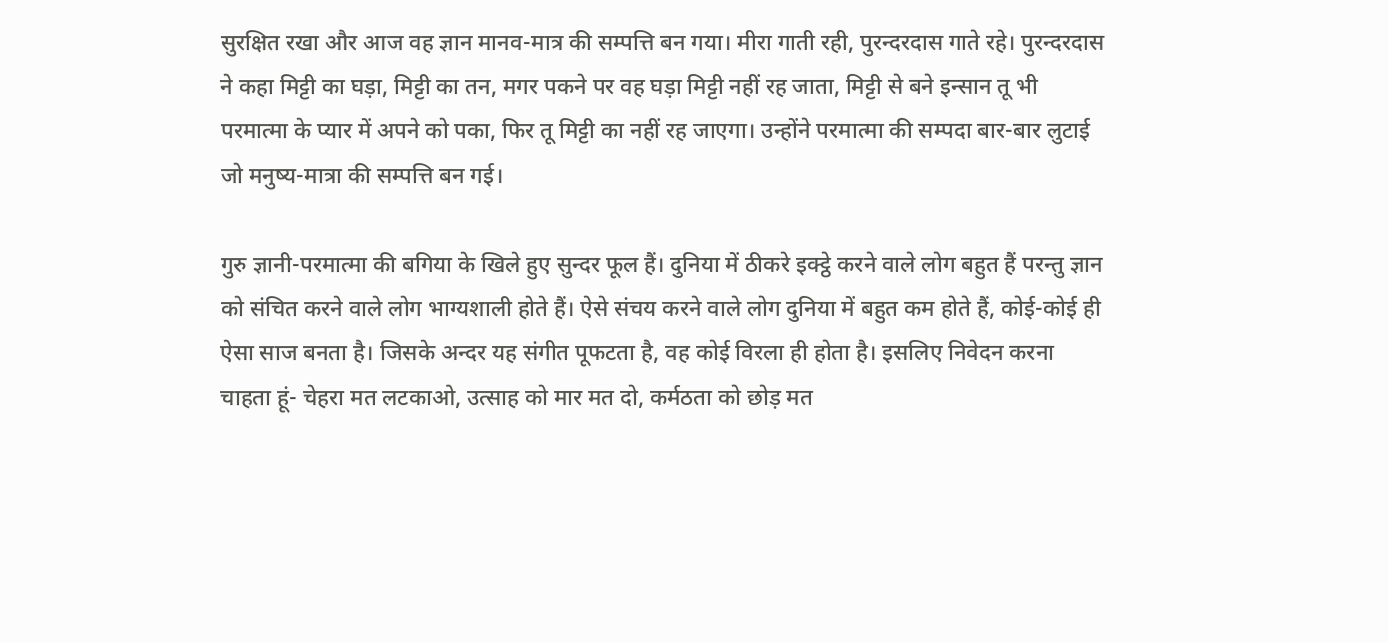सुरक्षित रखा और आज वह ज्ञान मानव-मात्र की सम्पत्ति बन गया। मीरा गाती रही, पुरन्दरदास गाते रहे। पुरन्दरदास ने कहा मिट्टी का घड़ा, मिट्टी का तन, मगर पकने पर वह घड़ा मिट्टी नहीं रह जाता, मिट्टी से बने इन्सान तू भी परमात्मा के प्यार में अपने को पका, फिर तू मिट्टी का नहीं रह जाएगा। उन्होंने परमात्मा की सम्पदा बार-बार लुटाई जो मनुष्य-मात्रा की सम्पत्ति बन गई।

गुरु ज्ञानी-परमात्मा की बगिया के खिले हुए सुन्दर फूल हैं। दुनिया में ठीकरे इक्ट्ठे करने वाले लोग बहुत हैं परन्तु ज्ञान को संचित करने वाले लोग भाग्यशाली होते हैं। ऐसे संचय करने वाले लोग दुनिया में बहुत कम होते हैं, कोई-कोई ही ऐसा साज बनता है। जिसके अन्दर यह संगीत पूफटता है, वह कोई विरला ही होता है। इसलिए निवेदन करना चाहता हूं- चेहरा मत लटकाओ, उत्साह को मार मत दो, कर्मठता को छोड़ मत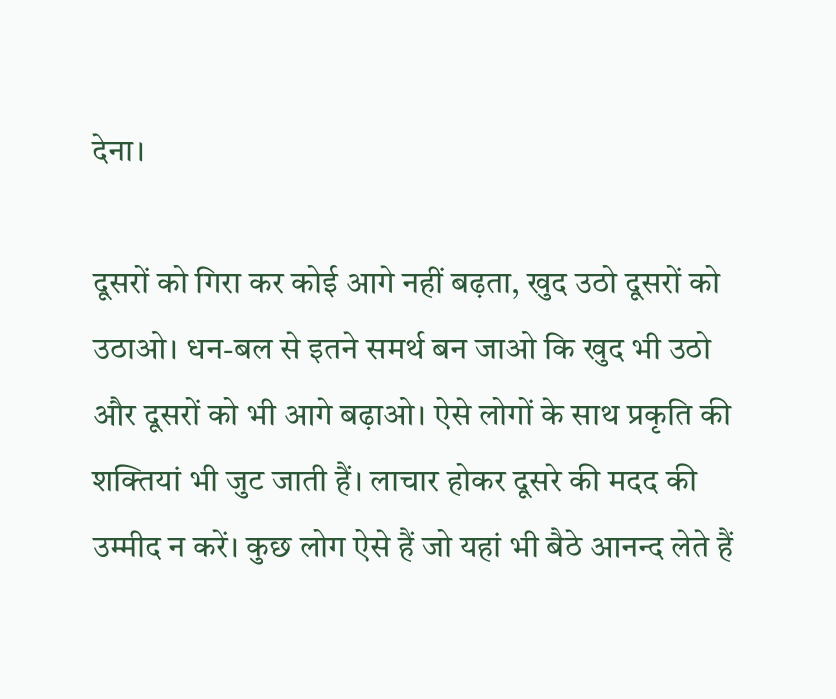देना।

दूसरों को गिरा कर कोई आगे नहीं बढ़ता, खुद उठो दूसरों को उठाओ। धन-बल से इतने समर्थ बन जाओ कि खुद भी उठो और दूसरों को भी आगे बढ़ाओ। ऐसे लोगों के साथ प्रकृति की शक्तियां भी जुट जाती हैं। लाचार होकर दूसरे की मदद की उम्मीद न करें। कुछ लोग ऐसे हैं जो यहां भी बैठे आनन्द लेते हैं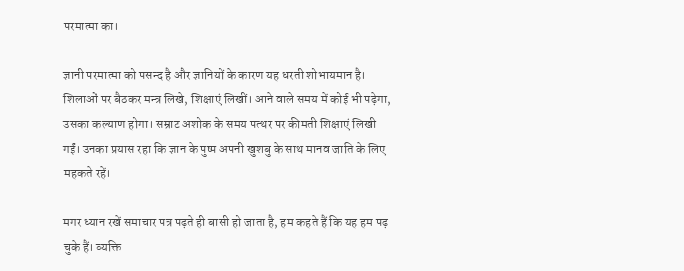परमात्मा का।

ज्ञानी परमात्मा को पसन्द है और ज्ञानियों के कारण यह धरती शोभायमान है। शिलाओं पर बैठकर मन्त्र लिखे, शिक्षाएं लिखीं। आने वाले समय में कोई भी पढ़ेगा, उसका कल्याण होगा। सम्राट अशोक के समय पत्थर पर कीमती शिक्षाएं लिखी गईं। उनका प्रयास रहा कि ज्ञान के पुष्प अपनी खुशबु के साथ मानव जाति के लिए महकते रहें।

मगर ध्यान रखें समाचार पत्र पढ़ते ही बासी हो जाता है, हम कहते हैं कि यह हम पढ़ चुके हैं। व्यक्ति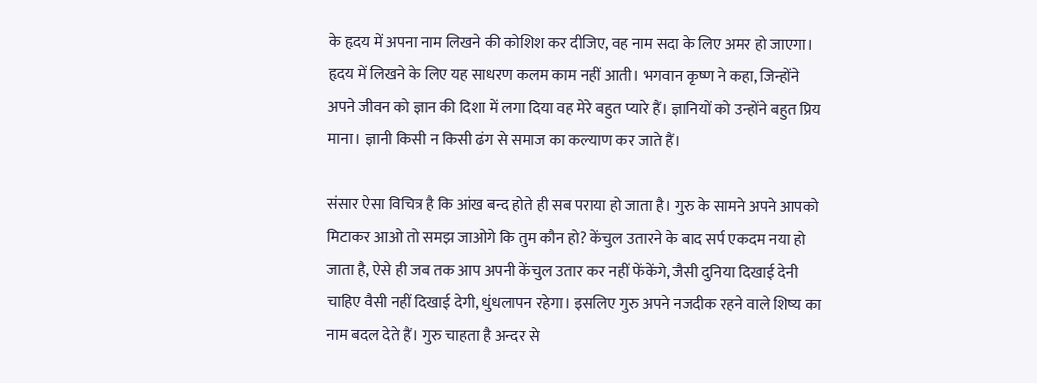के हृदय में अपना नाम लिखने की कोशिश कर दीजिए, वह नाम सदा के लिए अमर हो जाएगा। हृदय में लिखने के लिए यह साधरण कलम काम नहीं आती। भगवान कृष्ण ने कहा, जिन्होंने अपने जीवन को ज्ञान की दिशा में लगा दिया वह मेरे बहुत प्यारे हैं। ज्ञानियों को उन्होंने बहुत प्रिय माना। ज्ञानी किसी न किसी ढंग से समाज का कल्याण कर जाते हैं।

संसार ऐसा विचित्र है कि आंख बन्द होते ही सब पराया हो जाता है। गुरु के सामने अपने आपको मिटाकर आओ तो समझ जाओगे कि तुम कौन हो? केंचुल उतारने के बाद सर्प एकदम नया हो जाता है, ऐसे ही जब तक आप अपनी केंचुल उतार कर नहीं फेंकेंगे, जैसी दुनिया दिखाई देनी चाहिए वैसी नहीं दिखाई देगी, धुंधलापन रहेगा। इसलिए गुरु अपने नजदीक रहने वाले शिष्य का नाम बदल देते हैं। गुरु चाहता है अन्दर से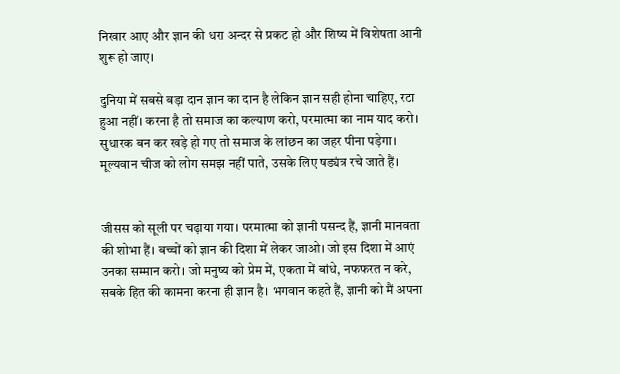निखार आए और ज्ञान की धरा अन्दर से प्रकट हो और शिष्य में विशेषता आनी शुरू हो जाए।

दुनिया में सबसे बड़ा दान ज्ञान का दान है लेकिन ज्ञान सही होना चाहिए, रटा हुआ नहीं। करना है तो समाज का कल्याण करो, परमात्मा का नाम याद करो। सुधारक बन कर खड़े हो गए तो समाज के लांछन का जहर पीना पड़ेगा। मूल्यवान चीज को लोग समझ नहीं पाते, उसके लिए षड्यंत्र रचे जाते हैं।


जीसस को सूली पर चढ़ाया गया। परमात्मा को ज्ञानी पसन्द हैं, ज्ञानी मानवता की शोभा हैं। बच्चों को ज्ञान की दिशा में लेकर जाओ। जो इस दिशा में आएं उनका सम्मान करो। जो मनुष्य को प्रेम में, एकता में बांधे, नफफरत न करे, सबके हित की कामना करना ही ज्ञान है। भगवान कहते हैं, ज्ञानी को मैं अपना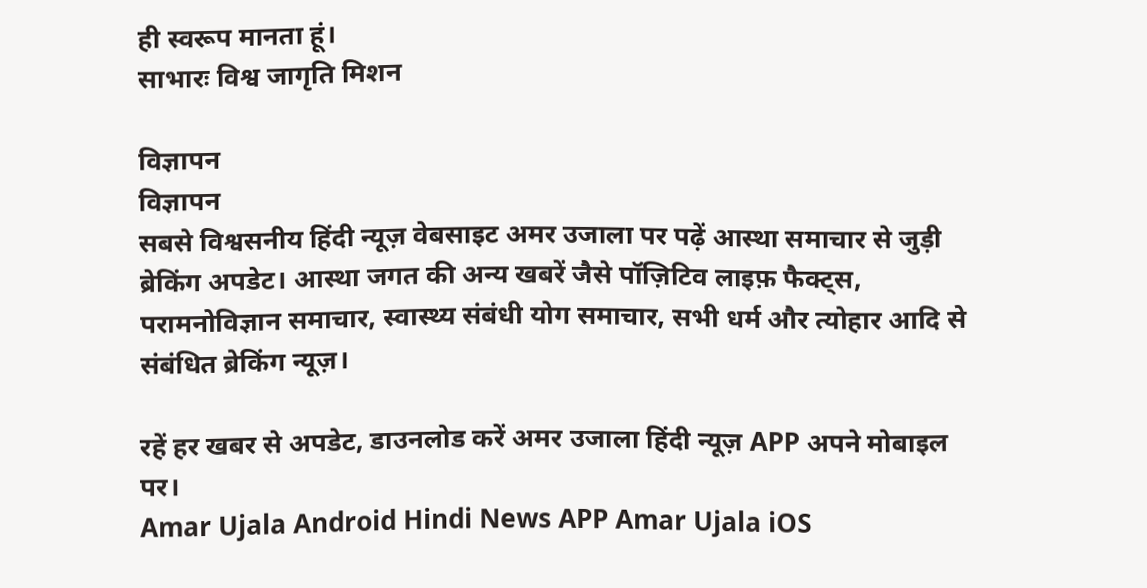ही स्वरूप मानता हूं।
साभारः विश्व जागृति मिशन

विज्ञापन
विज्ञापन
सबसे विश्वसनीय हिंदी न्यूज़ वेबसाइट अमर उजाला पर पढ़ें आस्था समाचार से जुड़ी ब्रेकिंग अपडेट। आस्था जगत की अन्य खबरें जैसे पॉज़िटिव लाइफ़ फैक्ट्स, परामनोविज्ञान समाचार, स्वास्थ्य संबंधी योग समाचार, सभी धर्म और त्योहार आदि से संबंधित ब्रेकिंग न्यूज़।

रहें हर खबर से अपडेट, डाउनलोड करें अमर उजाला हिंदी न्यूज़ APP अपने मोबाइल पर।
Amar Ujala Android Hindi News APP Amar Ujala iOS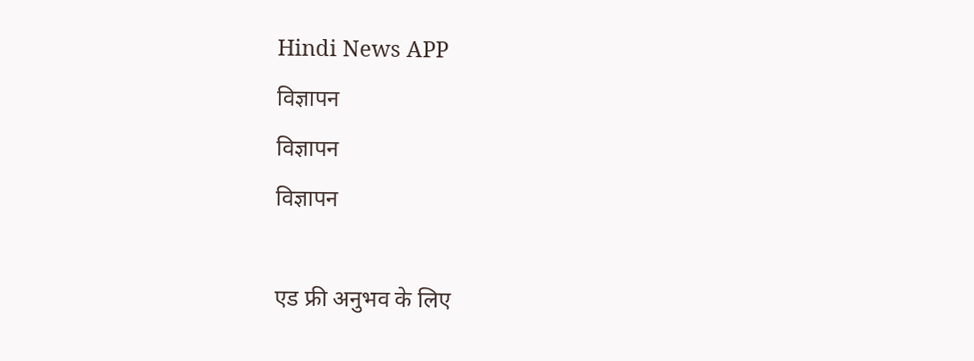Hindi News APP
विज्ञापन
विज्ञापन
विज्ञापन

एड फ्री अनुभव के लिए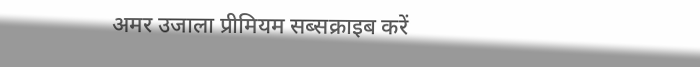अमर उजाला प्रीमियम सब्सक्राइब करें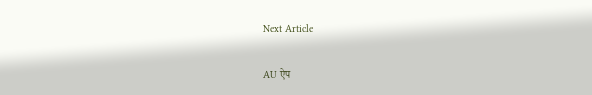Next Article

AU ऐप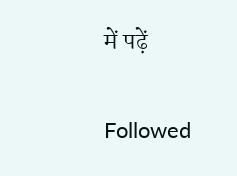में पढ़ें

Followed